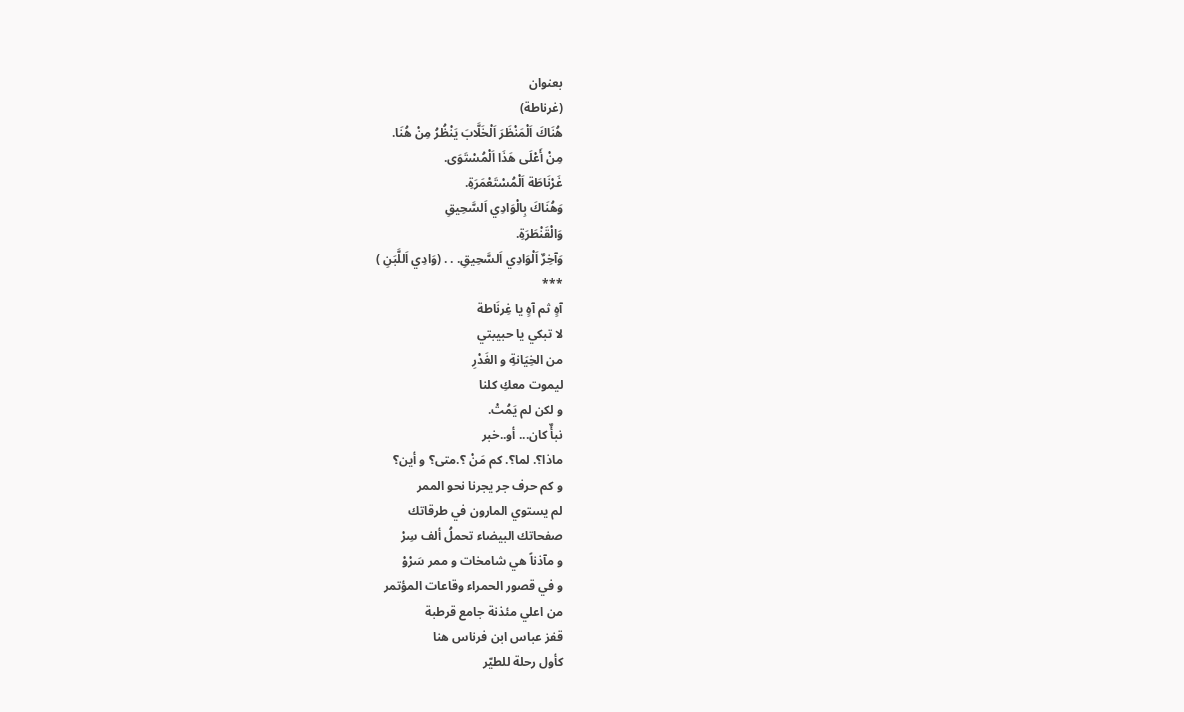بعنوان
(غرناطة)
هُنَاكَ اَلْمَنْظَرَ اَلْخَلَّابَ يَنْظُرُ مِنْ هُنَا.
مِنْ أَعْلَى هَذَا اَلْمُسْتَوَى.
غَرْنَاطَة اَلْمُسْتَعْمَرَةِ.
وَهُنَاكَ بِالْوَادِي اَلسَّحِيقِ
وَالْقَنْطَرَةِ.
وَآخِرٌ اَلْوَادِي اَلسَّحِيقِ. . . (وَادِي اَللَّبَنِ )
***
آهٍ ثم آهٍ يا غِرنَاطة
لا تبكي يا حبيبتي
من الخِيَانةِ و الغَدْرِ
ليموت معكِ كلنا
و لكن لم يَمُتْ.
نبأٌ كان... أو..خبر
ماذا؟. لما؟. كم مَنْ ؟.متى؟ و أين؟
و كم حرف جر يجرنا نحو الممر
لم يستوي المارون في طرقاتك
صفحاتك البيضاء تحملُ ألف سِرْ
و مآذناً هي شامخات و ممر سَرْوْ
و في قصور الحمراء وقاعات المؤتمر
من اعلي مئذنة جامع قرطبة
قفز عباس ابن فرناس هنا
كأول رحلة للطيّر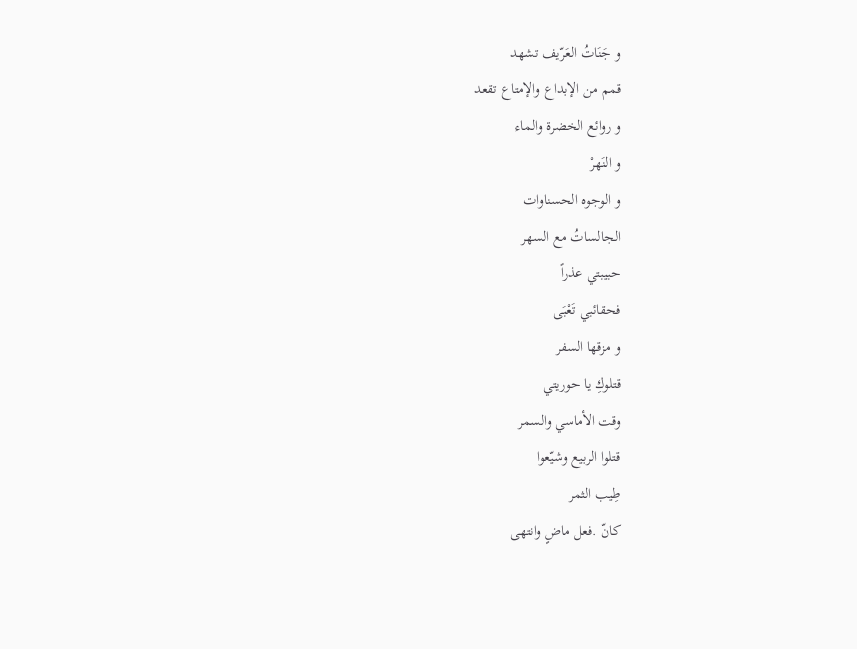و جَنَاتُ العَرّيف تشهد
قمم من الإبداع والإمتاع تقعد
و روائع الخضرة والماء
و النَهرْ
و الوجوه الحسناوات
الجالساتُ مع السهر
حبيبتي عذراً
فحقائبي تَعْبَى
و مزقها السفر
قتلوكِ يا حوريتي
وقت الأماسي والسمر
قتلوا الربيع وشيّعوا
طِيب الثمر
كانّ .فعل ماضٍ وانتهى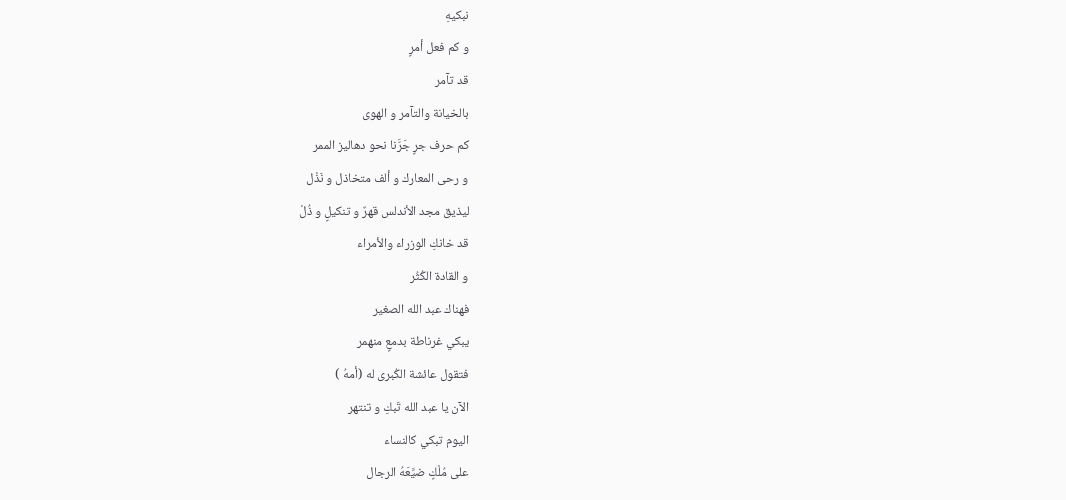نبكيهِ
و كم فعل أمرٍ
قد تآمر
بالخيانة والتآمر و الهوى
كم حرف جرٍ جَرَّنا نحو دهاليز الممر
و رحى المعارك و ألف متخاذل و نَذْل
ليذيق مجد الأندلس قهرٌ و تنكيلٍ و ذُلْ
قد خانكِ الوزراء والأمراء
و القادة الكُثُر
فهناك عبد الله الصغير
يبكي غرناطة بدمعٍ منهمر
فتقول عائشة الكُبرى له (أمهُ )
الآن يا عبد الله تَبكِ و تنتهر
اليوم تبكي كالنساء
على مُلْكٍ ضيَّعَهُ الرجال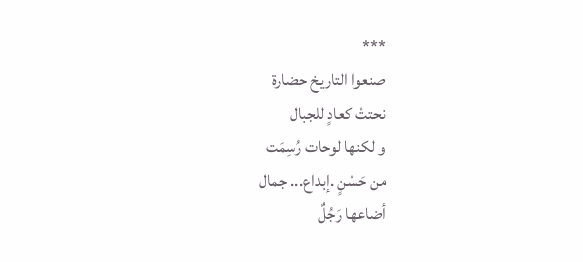***
صنعوا التاريخ حضارة
نحتتْ كعادٍ للجبال
و لكنها لوحات رُسِمَت
من حَسْنٍ .إبداع... جمال
أضاعها رَجُلٌ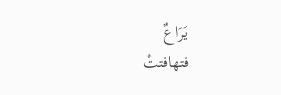يَرَاعٌ
فتهافتتْ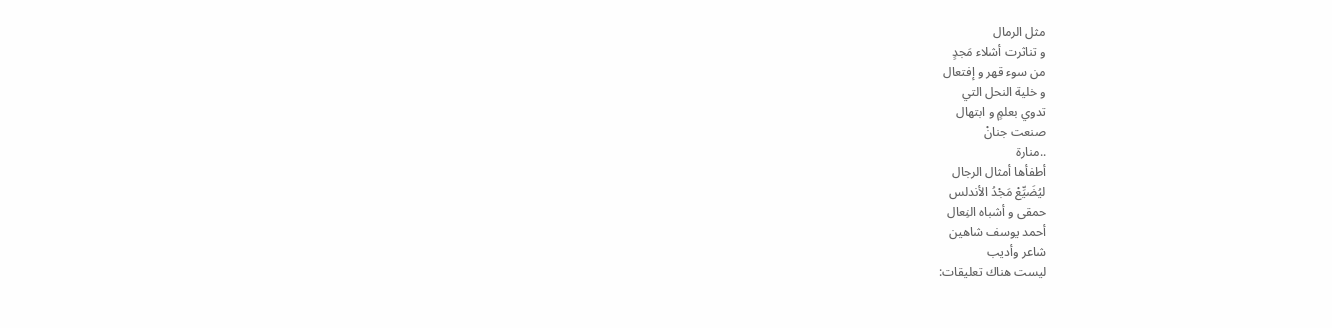مثل الرمال
و تناثرت أشلاء مَجدٍ
من سوء قهر و إفتعال
و خلية النحل التي
تدوي بعلمٍ و ابتهال
صنعت جنانْ
..منارة
أطفأها أمثال الرجال
ليُضَيِّعْ مَجْدُ الأندلس
حمقى و أشباه النِعال
أحمد يوسف شاهين
شاعر وأديب
ليست هناك تعليقات: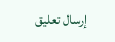إرسال تعليق